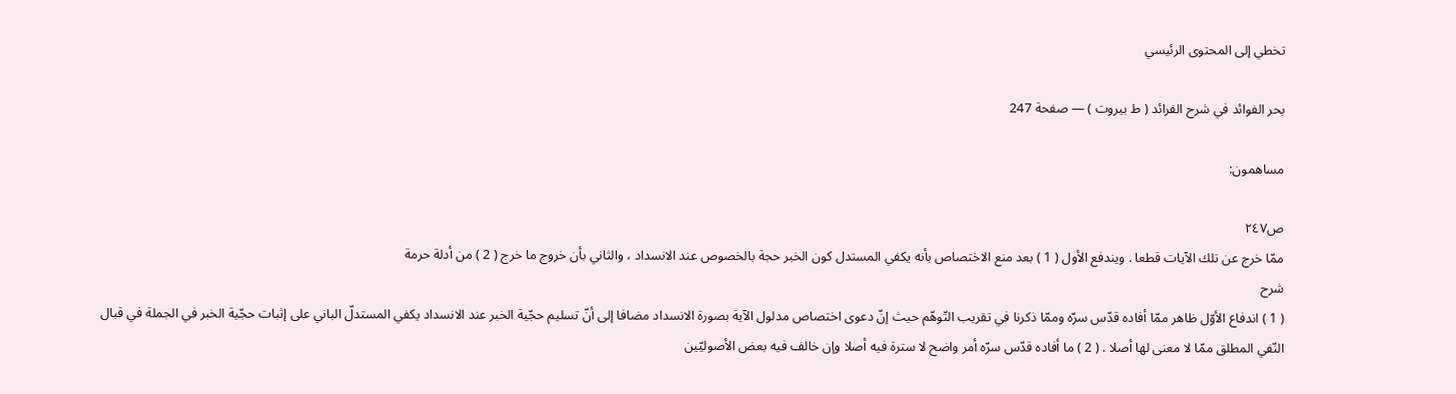تخطي إلى المحتوى الرئيسي

بحر الفوائد في شرح الفرائد ( ط بيروت ) — صفحة 247

مساهمون:

ص٢٤٧
ممّا خرج عن تلك الآيات قطعا . ويندفع الأول ( 1 ) بعد منع الاختصاص بأنه يكفي المستدل كون الخبر حجة بالخصوص عند الانسداد ، والثاني بأن خروج ما خرج ( 2 ) من أدلة حرمة
شرح
( 1 ) اندفاع الأوّل ظاهر ممّا أفاده قدّس سرّه وممّا ذكرنا في تقريب التّوهّم حيث إنّ دعوى اختصاص مدلول الآية بصورة الانسداد مضافا إلى أنّ تسليم حجّية الخبر عند الانسداد يكفي المستدلّ الباني على إثبات حجّية الخبر في الجملة في قبال النّفي المطلق ممّا لا معنى لها أصلا . ( 2 ) ما أفاده قدّس سرّه أمر واضح لا سترة فيه أصلا وإن خالف فيه بعض الأصوليّين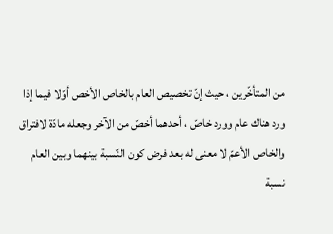من المتأخّرين ، حيث إنّ تخصيص العام بالخاص الأخص أوّلا فيما إذا ورد هناك عام وورد خاصّ ، أحدهما أخصّ من الآخر وجعله مادّة لافتراق والخاص الأعمّ لا معنى له بعد فرض كون النّسبة بينهما وبين العام نسبة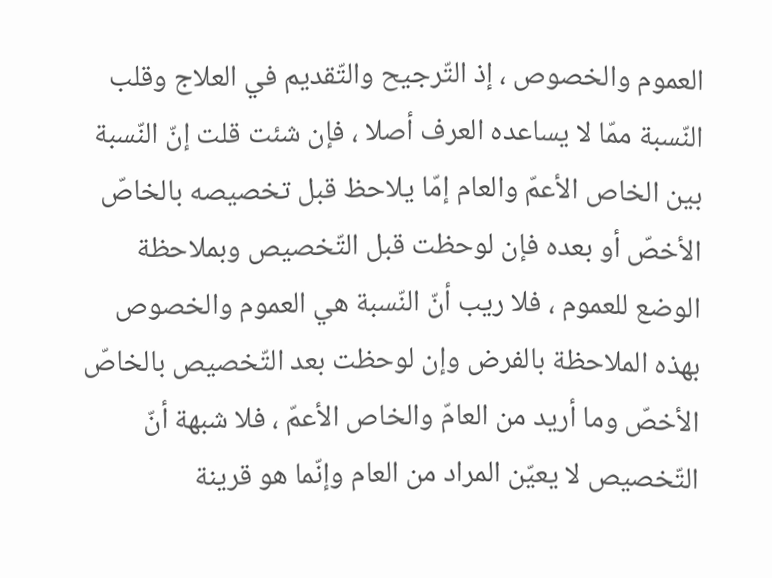العموم والخصوص ، إذ التّرجيح والتّقديم في العلاج وقلب النّسبة ممّا لا يساعده العرف أصلا ، فإن شئت قلت إنّ النّسبة بين الخاص الأعمّ والعام إمّا يلاحظ قبل تخصيصه بالخاصّ الأخصّ أو بعده فإن لوحظت قبل التّخصيص وبملاحظة الوضع للعموم ، فلا ريب أنّ النّسبة هي العموم والخصوص بهذه الملاحظة بالفرض وإن لوحظت بعد التّخصيص بالخاصّ الأخصّ وما أريد من العامّ والخاص الأعمّ ، فلا شبهة أنّ التّخصيص لا يعيّن المراد من العام وإنّما هو قرينة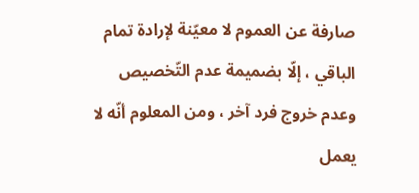صارفة عن العموم لا معيّنة لإرادة تمام الباقي ، إلّا بضميمة عدم التّخصيص وعدم خروج فرد آخر ، ومن المعلوم أنّه لا يعمل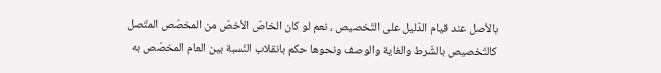بالأصل عند قيام الدّليل على التّخصيص ، نعم لو كان الخاصّ الأخصّ من المخصّص المتّصل كالتّخصيص بالشّرط والغاية والوصف ونحوها حكم بانقلاب النّسبة بين العام المخصّص به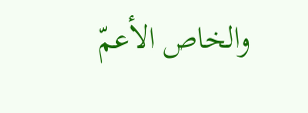والخاص الأعمّ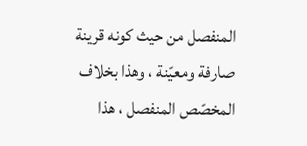المنفصل من حيث كونه قرينة صارفة ومعيّنة ، وهذا بخلاف المخصّص المنفصل ، هذا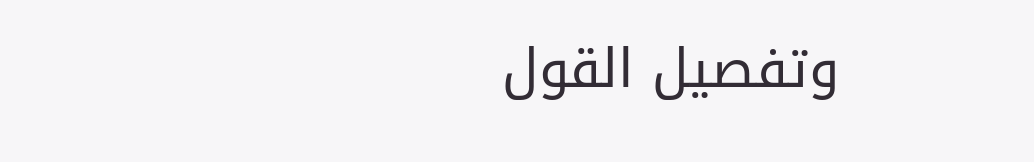وتفصيل القول